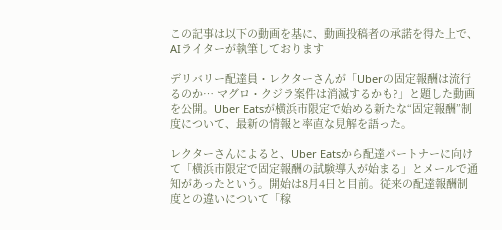この記事は以下の動画を基に、動画投稿者の承諾を得た上で、AIライターが執筆しております

デリバリー配達員・レクターさんが「Uberの固定報酬は流行るのか… マグロ・クジラ案件は消滅するかも?」と題した動画を公開。Uber Eatsが横浜市限定で始める新たな“固定報酬”制度について、最新の情報と率直な見解を語った。

レクターさんによると、Uber Eatsから配達パートナーに向けて「横浜市限定で固定報酬の試験導入が始まる」とメールで通知があったという。開始は8月4日と目前。従来の配達報酬制度との違いについて「稼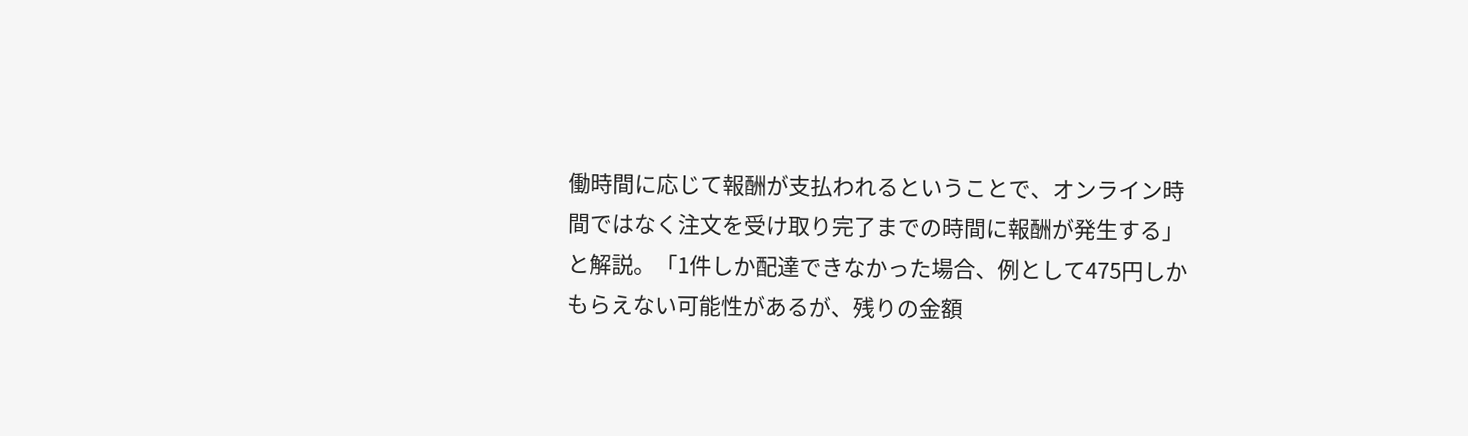働時間に応じて報酬が支払われるということで、オンライン時間ではなく注文を受け取り完了までの時間に報酬が発生する」と解説。「1件しか配達できなかった場合、例として475円しかもらえない可能性があるが、残りの金額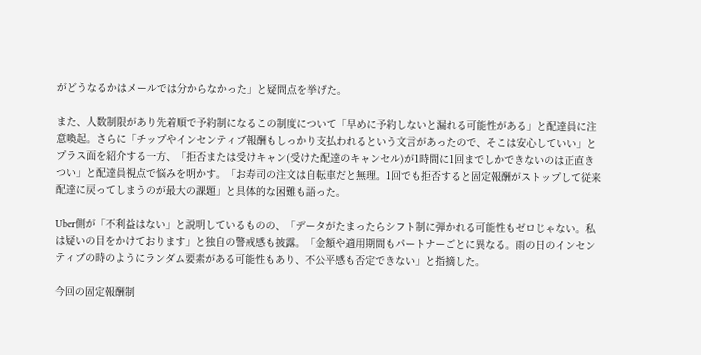がどうなるかはメールでは分からなかった」と疑問点を挙げた。

また、人数制限があり先着順で予約制になるこの制度について「早めに予約しないと漏れる可能性がある」と配達員に注意喚起。さらに「チップやインセンティブ報酬もしっかり支払われるという文言があったので、そこは安心していい」とプラス面を紹介する一方、「拒否または受けキャン(受けた配達のキャンセル)が1時間に1回までしかできないのは正直きつい」と配達員視点で悩みを明かす。「お寿司の注文は自転車だと無理。1回でも拒否すると固定報酬がストップして従来配達に戻ってしまうのが最大の課題」と具体的な困難も語った。

Uber側が「不利益はない」と説明しているものの、「データがたまったらシフト制に弾かれる可能性もゼロじゃない。私は疑いの目をかけております」と独自の警戒感も披露。「金額や適用期間もパートナーごとに異なる。雨の日のインセンティブの時のようにランダム要素がある可能性もあり、不公平感も否定できない」と指摘した。

今回の固定報酬制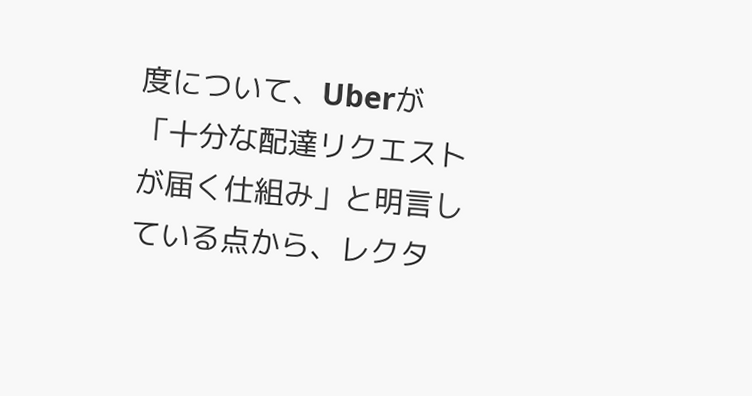度について、Uberが「十分な配達リクエストが届く仕組み」と明言している点から、レクタ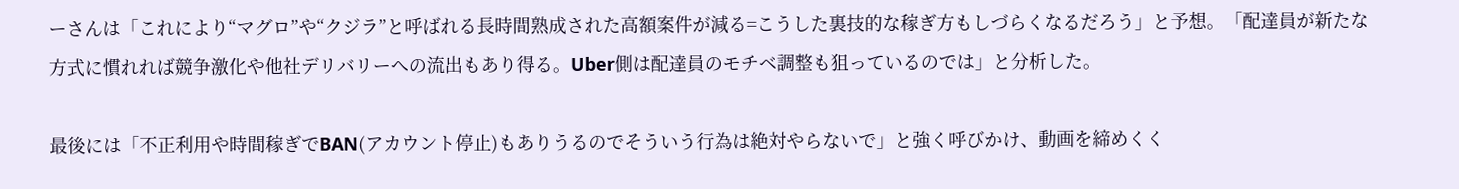ーさんは「これにより“マグロ”や“クジラ”と呼ばれる長時間熟成された高額案件が減る=こうした裏技的な稼ぎ方もしづらくなるだろう」と予想。「配達員が新たな方式に慣れれば競争激化や他社デリバリーへの流出もあり得る。Uber側は配達員のモチベ調整も狙っているのでは」と分析した。

最後には「不正利用や時間稼ぎでBAN(アカウント停止)もありうるのでそういう行為は絶対やらないで」と強く呼びかけ、動画を締めくく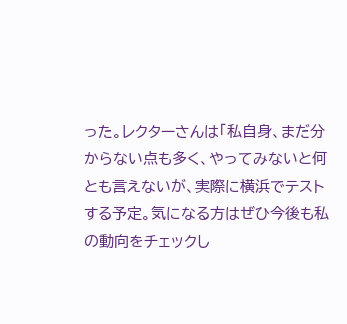った。レクターさんは「私自身、まだ分からない点も多く、やってみないと何とも言えないが、実際に横浜でテストする予定。気になる方はぜひ今後も私の動向をチェックし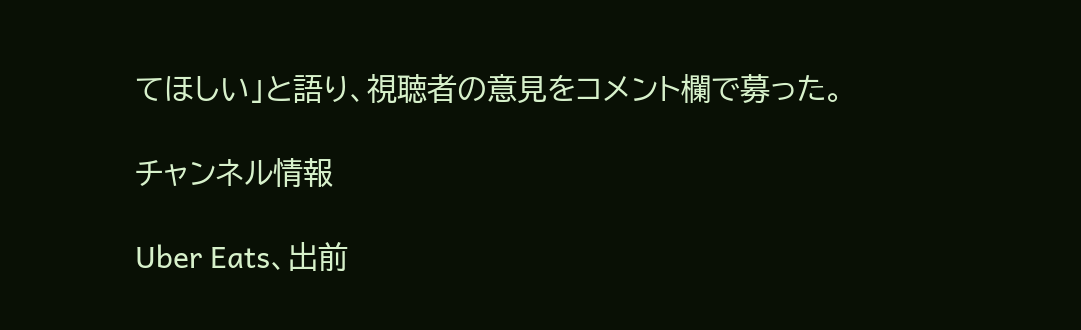てほしい」と語り、視聴者の意見をコメント欄で募った。

チャンネル情報

Uber Eats、出前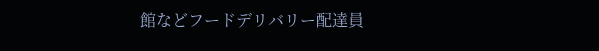館などフードデリバリー配達員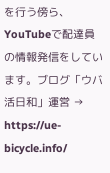を行う傍ら、YouTubeで配達員の情報発信をしています。ブログ「ウバ活日和」運営 → https://ue-bicycle.info/